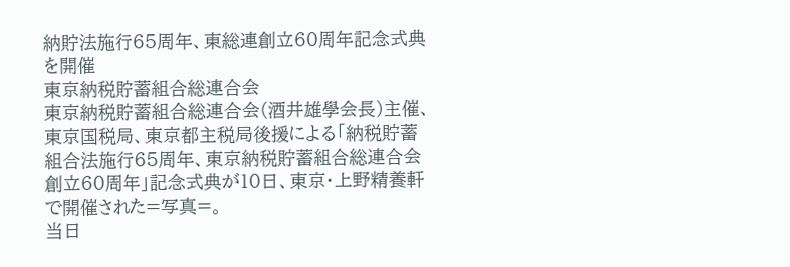納貯法施行65周年、東総連創立60周年記念式典を開催
東京納税貯蓄組合総連合会
東京納税貯蓄組合総連合会(酒井雄學会長)主催、東京国税局、東京都主税局後援による「納税貯蓄組合法施行65周年、東京納税貯蓄組合総連合会創立60周年」記念式典が10日、東京・上野精養軒で開催された=写真=。
当日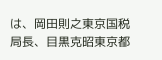は、岡田則之東京国税局長、目黒克昭東京都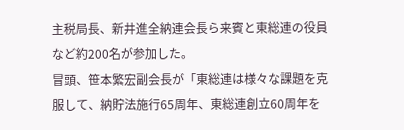主税局長、新井進全納連会長ら来賓と東総連の役員など約200名が参加した。
冒頭、笹本繁宏副会長が「東総連は様々な課題を克服して、納貯法施行65周年、東総連創立60周年を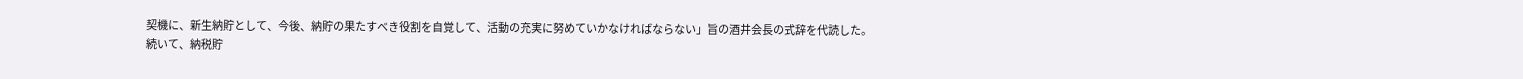契機に、新生納貯として、今後、納貯の果たすべき役割を自覚して、活動の充実に努めていかなければならない」旨の酒井会長の式辞を代読した。
続いて、納税貯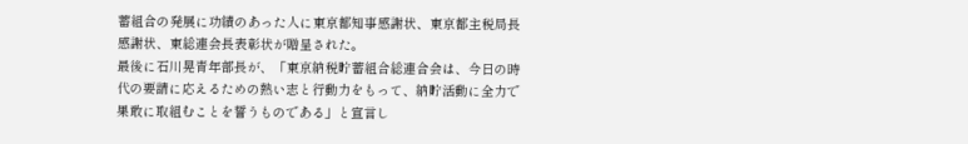蓄組合の発展に功績のあった人に東京都知事感謝状、東京都主税局長感謝状、東総連会長表彰状が贈呈された。
最後に石川晃青年部長が、「東京納税貯蓄組合総連合会は、今日の時代の要請に応えるための熱い志と行動力をもって、納貯活動に全力で果敢に取組むことを誓うものである」と宣言し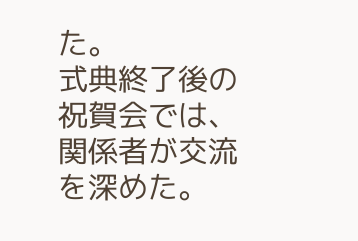た。
式典終了後の祝賀会では、関係者が交流を深めた。